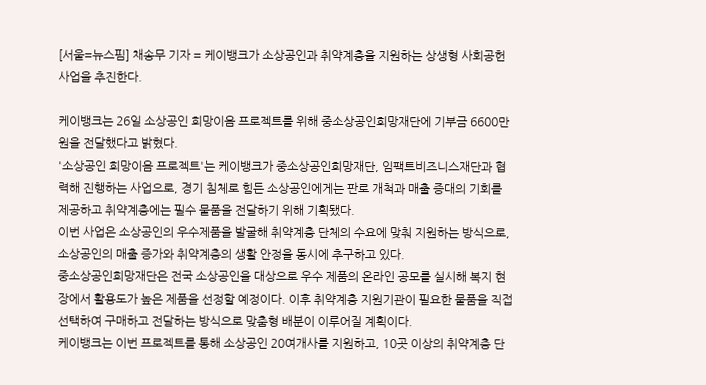[서울=뉴스핌] 채송무 기자 = 케이뱅크가 소상공인과 취약계층을 지원하는 상생형 사회공헌 사업을 추진한다.

케이뱅크는 26일 소상공인 희망이음 프로젝트를 위해 중소상공인희망재단에 기부금 6600만원을 전달했다고 밝혔다.
'소상공인 희망이음 프로젝트'는 케이뱅크가 중소상공인희망재단, 임팩트비즈니스재단과 협력해 진행하는 사업으로, 경기 침체로 힘든 소상공인에게는 판로 개척과 매출 증대의 기회를 제공하고 취약계층에는 필수 물품을 전달하기 위해 기획됐다.
이번 사업은 소상공인의 우수제품을 발굴해 취약계층 단체의 수요에 맞춰 지원하는 방식으로, 소상공인의 매출 증가와 취약계층의 생활 안정을 동시에 추구하고 있다.
중소상공인희망재단은 전국 소상공인을 대상으로 우수 제품의 온라인 공모를 실시해 복지 현장에서 활용도가 높은 제품을 선정할 예정이다. 이후 취약계층 지원기관이 필요한 물품을 직접 선택하여 구매하고 전달하는 방식으로 맞춤형 배분이 이루어질 계획이다.
케이뱅크는 이번 프로젝트를 통해 소상공인 20여개사를 지원하고, 10곳 이상의 취약계층 단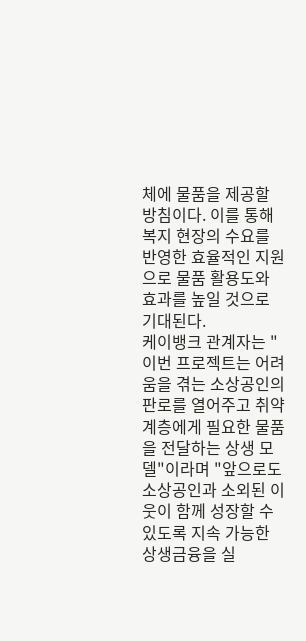체에 물품을 제공할 방침이다. 이를 통해 복지 현장의 수요를 반영한 효율적인 지원으로 물품 활용도와 효과를 높일 것으로 기대된다.
케이뱅크 관계자는 "이번 프로젝트는 어려움을 겪는 소상공인의 판로를 열어주고 취약계층에게 필요한 물품을 전달하는 상생 모델"이라며 "앞으로도 소상공인과 소외된 이웃이 함께 성장할 수 있도록 지속 가능한 상생금융을 실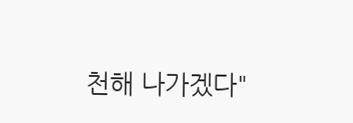천해 나가겠다"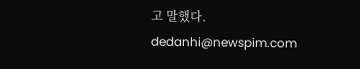고 말했다.
dedanhi@newspim.com